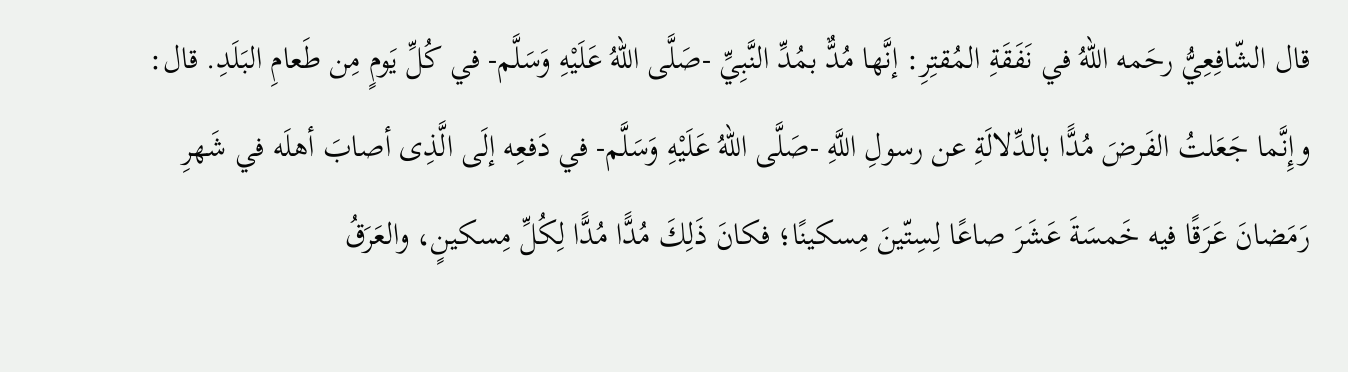قال الشّافِعِيُّ رحَمه اللهُ في نَفَقَةِ المُقتِرِ: إنَّها مُدٌّ بمُدِّ النَّبِيِّ -صَلَّى اللهُ عَلَيْهِ وَسَلَّم- في كُلِّ يَومٍ مِن طَعامِ البَلَدِ. قال: وإِنَّما جَعَلتُ الفَرضَ مُدًّا بالدِّلالَةِ عن رسولِ اللَّهِ -صَلَّى اللهُ عَلَيْهِ وَسَلَّم- في دَفعِه إلَى الَّذِى أصابَ أهلَه في شَهرِ رَمَضانَ عَرَقًا فيه خَمسَةَ عَشَرَ صاعًا لِسِتّينَ مِسكينًا؛ فكانَ ذَلِكَ مُدًّا مُدًّا لِكُلِّ مِسكينٍ، والعَرَقُ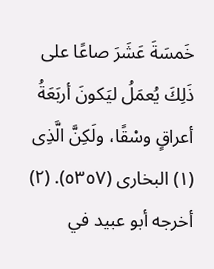خَمسَةَ عَشَرَ صاعًا على ذَلِكَ يُعمَلُ ليَكونَ أربَعَةُ أعراقٍ وسْقًا، ولَكِنَّ الَّذِى
(١) البخارى (٥٣٥٧). (٢) أخرجه أبو عبيد في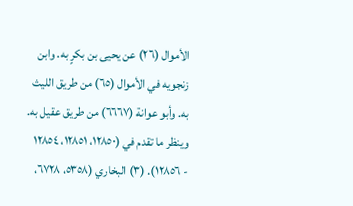الأموال (٢٦) عن يحيى بن بكرٍ به. وابن زنجويه في الأموال (٦٥) من طريق الليث به. وأبو عوانة (٦٦٦٧) من طريق عقيل به. وينظر ما تقدم في (١٢٨٥٠، ١٢٨٥١، ١٢٨٥٤ - ١٢٨٥٦). (٣) البخاري (٥٣٥٨، ٦٧٢٨،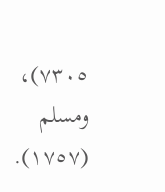٧٣٠٥)، ومسلم (١٧٥٧).